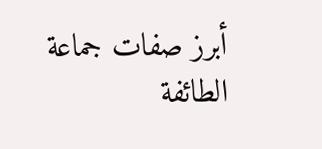أبرز صفات جماعة الطائفة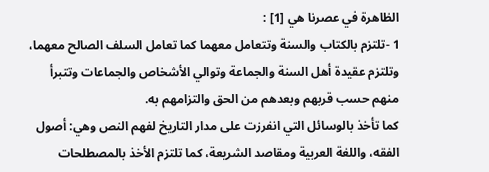الظاهرة في عصرنا هي [1] :
1 -تلتزم بالكتاب والسنة وتتعامل معهما كما تعامل السلف الصالح معهما، وتلتزم عقيدة أهل السنة والجماعة وتوالي الأشخاص والجماعات وتتبرأ منهم حسب قربهم وبعدهم من الحق والتزامهم به.
كما تأخذ بالوسائل التي انفرزت على مدار التاريخ لفهم النص وهي: أصول الفقه، واللغة العربية ومقاصد الشريعة، كما تلتزم الأخذ بالمصطلحات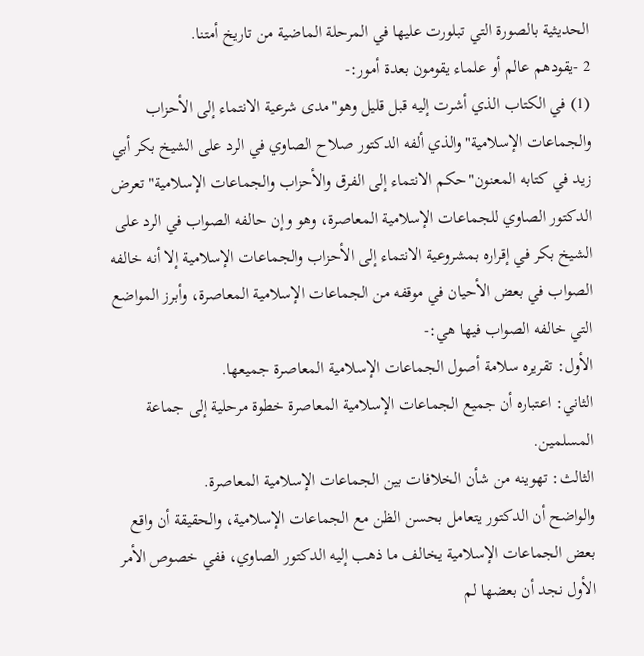الحديثية بالصورة التي تبلورت عليها في المرحلة الماضية من تاريخ أمتنا.
2 -يقودهم عالم أو علماء يقومون بعدة أمور:-
(1) في الكتاب الذي أشرت إليه قبل قليل وهو"مدى شرعية الانتماء إلى الأحزاب والجماعات الإسلامية"والذي ألفه الدكتور صلاح الصاوي في الرد على الشيخ بكر أبي زيد في كتابه المعنون"حكم الانتماء إلى الفرق والأحزاب والجماعات الإسلامية"تعرض الدكتور الصاوي للجماعات الإسلامية المعاصرة، وهو وإن حالفه الصواب في الرد على الشيخ بكر في إقراره بمشروعية الانتماء إلى الأحزاب والجماعات الإسلامية إلا أنه خالفه الصواب في بعض الأحيان في موقفه من الجماعات الإسلامية المعاصرة، وأبرز المواضع التي خالفه الصواب فيها هي:-
الأول: تقريره سلامة أصول الجماعات الإسلامية المعاصرة جميعها.
الثاني: اعتباره أن جميع الجماعات الإسلامية المعاصرة خطوة مرحلية إلى جماعة المسلمين.
الثالث: تهوينه من شأن الخلافات بين الجماعات الإسلامية المعاصرة.
والواضح أن الدكتور يتعامل بحسن الظن مع الجماعات الإسلامية، والحقيقة أن واقع بعض الجماعات الإسلامية يخالف ما ذهب إليه الدكتور الصاوي، ففي خصوص الأمر الأول نجد أن بعضها لم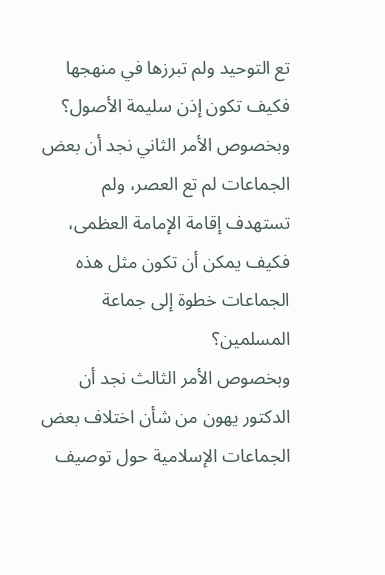تع التوحيد ولم تبرزها في منهجها فكيف تكون إذن سليمة الأصول؟
وبخصوص الأمر الثاني نجد أن بعض الجماعات لم تع العصر، ولم تستهدف إقامة الإمامة العظمى، فكيف يمكن أن تكون مثل هذه الجماعات خطوة إلى جماعة المسلمين؟
وبخصوص الأمر الثالث نجد أن الدكتور يهون من شأن اختلاف بعض الجماعات الإسلامية حول توصيف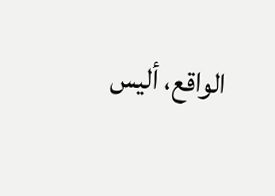الواقع، أليس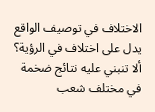الاختلاف في توصيف الواقع يدل على اختلاف في الرؤية؟ ألا تنبني عليه نتائج ضخمة في مختلف شعب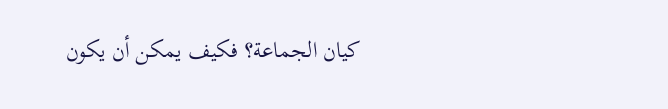كيان الجماعة؟ فكيف يمكن أن يكون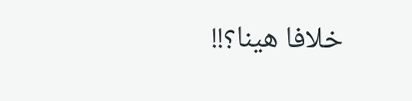خلافا هينا؟!!